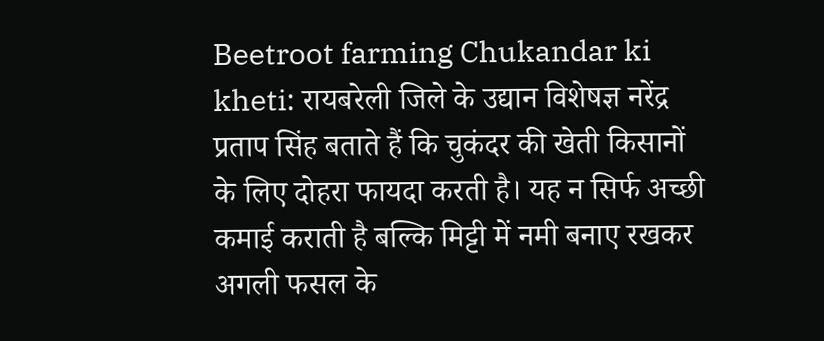Beetroot farming Chukandar ki kheti: रायबरेली जिले के उद्यान विशेषज्ञ नरेंद्र प्रताप सिंह बताते हैं कि चुकंदर की खेती किसानों के लिए दोहरा फायदा करती है। यह न सिर्फ अच्छी कमाई कराती है बल्कि मिट्टी में नमी बनाए रखकर अगली फसल के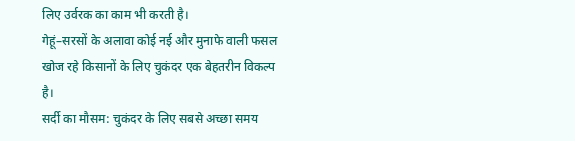लिए उर्वरक का काम भी करती है।
गेहूं–सरसों के अलावा कोई नई और मुनाफे वाली फसल खोज रहे किसानों के लिए चुकंदर एक बेहतरीन विकल्प है।
सर्दी का मौसम: चुकंदर के लिए सबसे अच्छा समय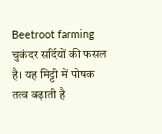Beetroot farming
चुकंदर सर्दियों की फसल है। यह मिट्टी में पोषक तत्व बढ़ाती है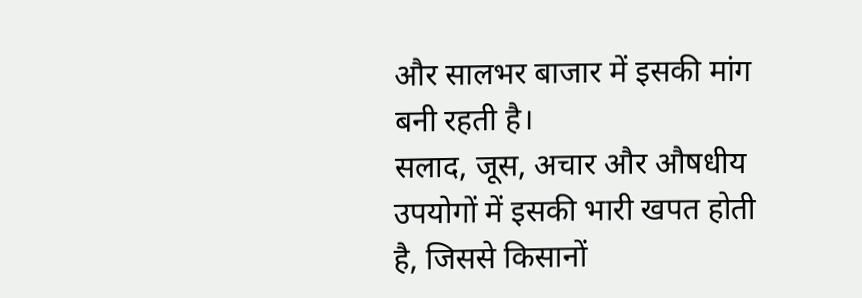और सालभर बाजार में इसकी मांग बनी रहती है।
सलाद, जूस, अचार और औषधीय उपयोगों में इसकी भारी खपत होती है, जिससे किसानों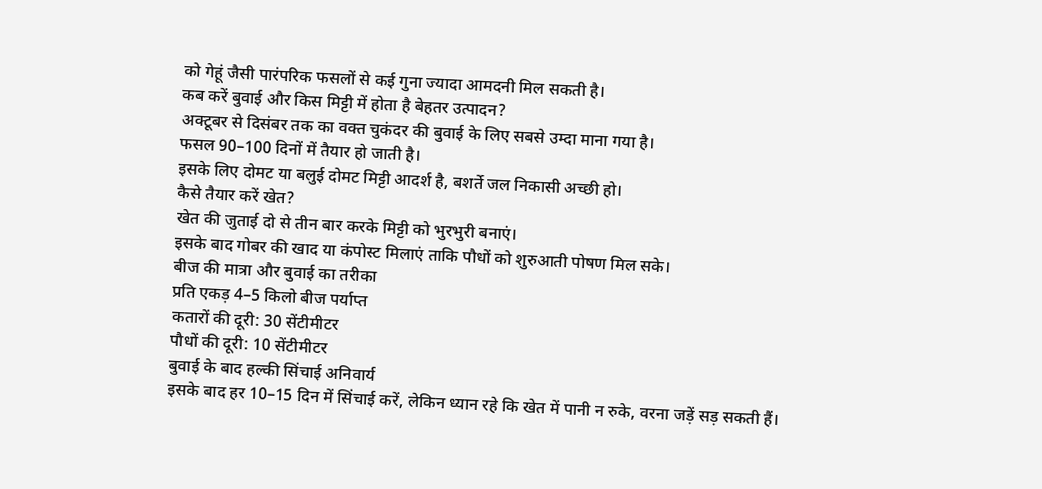को गेहूं जैसी पारंपरिक फसलों से कई गुना ज्यादा आमदनी मिल सकती है।
कब करें बुवाई और किस मिट्टी में होता है बेहतर उत्पादन?
अक्टूबर से दिसंबर तक का वक्त चुकंदर की बुवाई के लिए सबसे उम्दा माना गया है।
फसल 90–100 दिनों में तैयार हो जाती है।
इसके लिए दोमट या बलुई दोमट मिट्टी आदर्श है, बशर्ते जल निकासी अच्छी हो।
कैसे तैयार करें खेत?
खेत की जुताई दो से तीन बार करके मिट्टी को भुरभुरी बनाएं।
इसके बाद गोबर की खाद या कंपोस्ट मिलाएं ताकि पौधों को शुरुआती पोषण मिल सके।
बीज की मात्रा और बुवाई का तरीका
प्रति एकड़ 4–5 किलो बीज पर्याप्त
कतारों की दूरी: 30 सेंटीमीटर
पौधों की दूरी: 10 सेंटीमीटर
बुवाई के बाद हल्की सिंचाई अनिवार्य
इसके बाद हर 10–15 दिन में सिंचाई करें, लेकिन ध्यान रहे कि खेत में पानी न रुके, वरना जड़ें सड़ सकती हैं।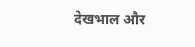देखभाल और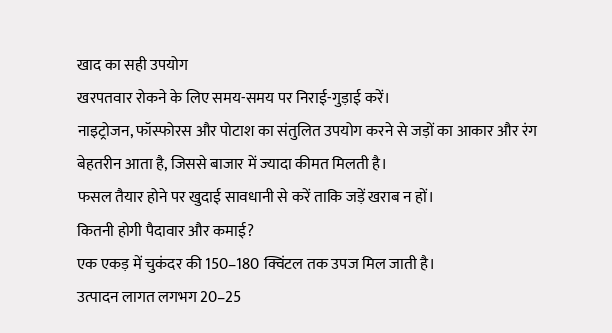खाद का सही उपयोग
खरपतवार रोकने के लिए समय-समय पर निराई-गुड़ाई करें।
नाइट्रोजन, फॉस्फोरस और पोटाश का संतुलित उपयोग करने से जड़ों का आकार और रंग बेहतरीन आता है, जिससे बाजार में ज्यादा कीमत मिलती है।
फसल तैयार होने पर खुदाई सावधानी से करें ताकि जड़ें खराब न हों।
कितनी होगी पैदावार और कमाई?
एक एकड़ में चुकंदर की 150–180 क्विंटल तक उपज मिल जाती है।
उत्पादन लागत लगभग 20–25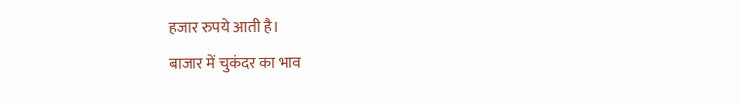हजार रुपये आती है।
बाजार में चुकंदर का भाव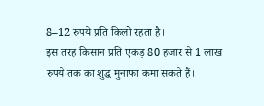8–12 रुपये प्रति किलो रहता है।
इस तरह किसान प्रति एकड़ 80 हजार से 1 लाख रुपये तक का शुद्ध मुनाफा कमा सकते हैं।